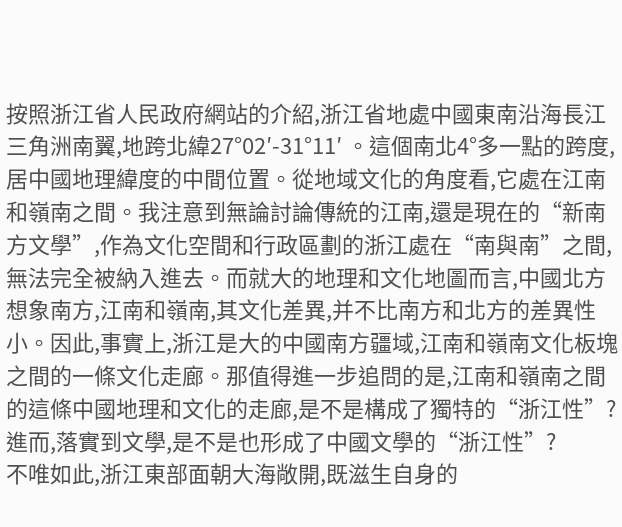按照浙江省人民政府網站的介紹,浙江省地處中國東南沿海長江三角洲南翼,地跨北緯27°02′-31°11′ 。這個南北4°多一點的跨度,居中國地理緯度的中間位置。從地域文化的角度看,它處在江南和嶺南之間。我注意到無論討論傳統的江南,還是現在的“新南方文學”,作為文化空間和行政區劃的浙江處在“南與南”之間,無法完全被納入進去。而就大的地理和文化地圖而言,中國北方想象南方,江南和嶺南,其文化差異,并不比南方和北方的差異性小。因此,事實上,浙江是大的中國南方疆域,江南和嶺南文化板塊之間的一條文化走廊。那值得進一步追問的是,江南和嶺南之間的這條中國地理和文化的走廊,是不是構成了獨特的“浙江性”?進而,落實到文學,是不是也形成了中國文學的“浙江性”?
不唯如此,浙江東部面朝大海敞開,既滋生自身的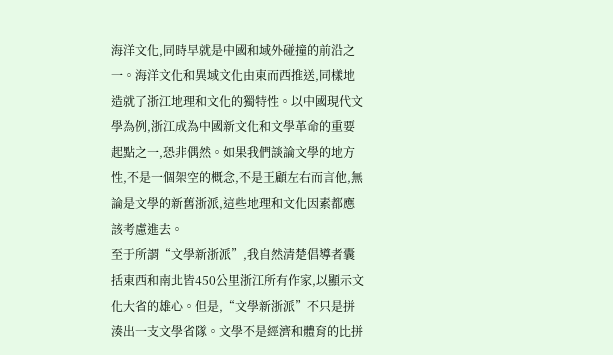海洋文化,同時早就是中國和域外碰撞的前沿之一。海洋文化和異域文化由東而西推送,同樣地造就了浙江地理和文化的獨特性。以中國現代文學為例,浙江成為中國新文化和文學革命的重要起點之一,恐非偶然。如果我們談論文學的地方性,不是一個架空的概念,不是王顧左右而言他,無論是文學的新舊浙派,這些地理和文化因素都應該考慮進去。
至于所謂“文學新浙派”,我自然清楚倡導者囊括東西和南北皆450公里浙江所有作家,以顯示文化大省的雄心。但是,“文學新浙派”不只是拼湊出一支文學省隊。文學不是經濟和體育的比拼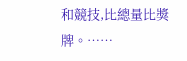和競技,比總量比獎牌。……